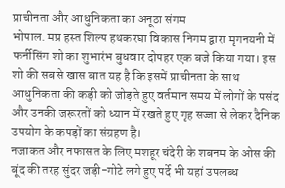प्राचीनता और आधुनिकता का अनूठा संगम
भोपाल. मप्र हस्त शिल्प हथकरघा विकास निगम द्वारा मृगनयनी में फर्नीसिंग शो का शुभारंभ बुधवार दोपहर एक बजे किया गया। इस शो की सबसे खास बात यह है कि इसमें प्राचीनता के साथ आधुनिकता की कड़ी को जोड़ते हुए वर्तमान समय में लोगों के पसंद और उनकी जरूरतों को ध्यान में रखते हुए गृह सज्जा से लेकर दैनिक उपयोग के कपड़ों का संग्रहण है।
नजाकत और नफासत के लिए मशहूर चंदेरी के शबनम के ओस की बूंद की तरह सुंदर जड़ी-गोटे लगे हुए पर्दे भी यहां उपलब्ध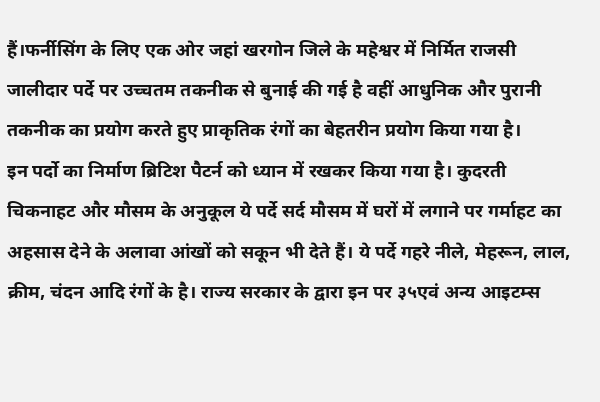हैं।फर्नीसिंग के लिए एक ओर जहां खरगोन जिले के महेश्वर में निर्मित राजसी जालीदार पर्दे पर उच्चतम तकनीक से बुनाई की गई है वहीं आधुनिक और पुरानी तकनीक का प्रयोग करते हुए प्राकृतिक रंगों का बेहतरीन प्रयोग किया गया है।
इन पर्दो का निर्माण ब्रिटिश पैटर्न को ध्यान में रखकर किया गया है। कुदरती चिकनाहट और मौसम के अनुकूल ये पर्दे सर्द मौसम में घरों में लगाने पर गर्माहट का अहसास देने के अलावा आंखों को सकून भी देते हैं। ये पर्दे गहरे नीले, मेहरून, लाल, क्रीम, चंदन आदि रंगों के है। राज्य सरकार के द्वारा इन पर ३५एवं अन्य आइटम्स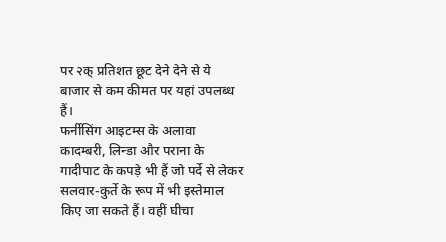पर २क् प्रतिशत छूट देने देने से ये बाजार से कम कीमत पर यहां उपलब्ध हैं।
फर्नीसिंग आइटम्स के अलावा कादम्बरी, लिन्डा और पराना के गादीपाट के कपड़े भी हैं जो पर्दे से लेकर सलवार-कुर्ते के रूप में भी इस्तेमाल किए जा सकते हैं। वहीं घीचा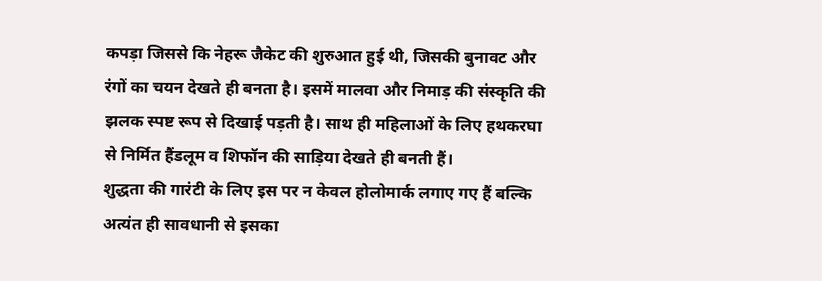कपड़ा जिससे कि नेहरू जैकेट की शुरुआत हुई थी, जिसकी बुनावट और रंगों का चयन देखते ही बनता है। इसमें मालवा और निमाड़ की संस्कृति की झलक स्पष्ट रूप से दिखाई पड़ती है। साथ ही महिलाओं के लिए हथकरघा से निर्मित हैंडलूम व शिफॉन की साड़िया देखते ही बनती हैं।
शुद्धता की गारंटी के लिए इस पर न केवल होलोमार्क लगाए गए हैं बल्कि अत्यंत ही सावधानी से इसका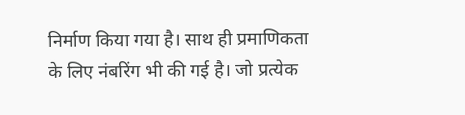निर्माण किया गया है। साथ ही प्रमाणिकता के लिए नंबरिंग भी की गई है। जो प्रत्येक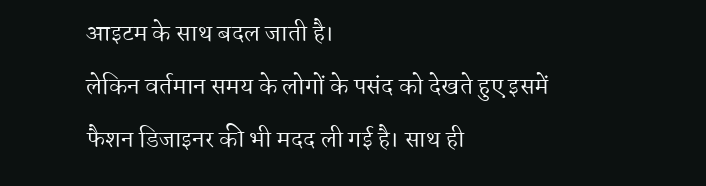आइटम के साथ बदल जाती है।
लेकिन वर्तमान समय के लोगों के पसंद को देखते हुए इसमें फैशन डिजाइनर की भी मदद ली गई है। साथ ही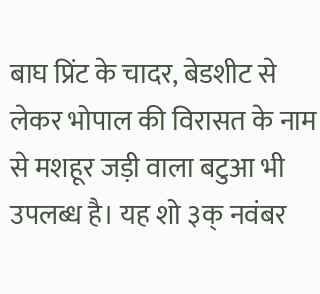बाघ प्रिंट के चादर, बेडशीट से लेकर भोपाल की विरासत के नाम से मशहूर जड़ी वाला बटुआ भी उपलब्ध है। यह शो ३क् नवंबर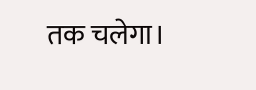तक चलेगा।